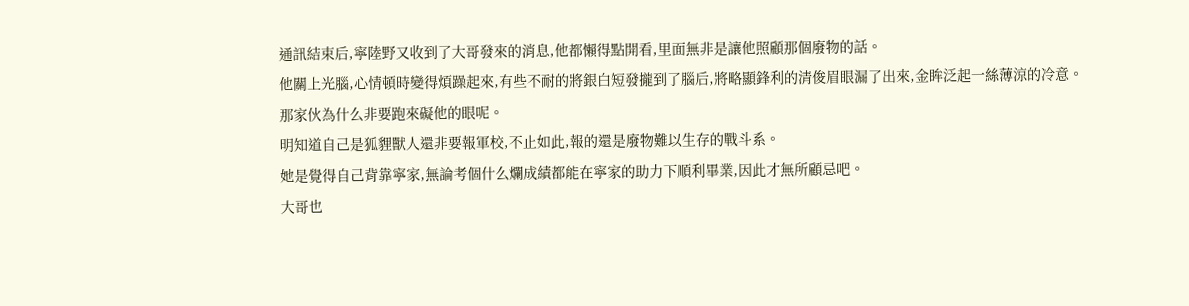通訊結束后,寧陸野又收到了大哥發來的消息,他都懶得點開看,里面無非是讓他照顧那個廢物的話。
他關上光腦,心情頓時變得煩躁起來,有些不耐的將銀白短發攏到了腦后,將略顯鋒利的清俊眉眼漏了出來,金眸泛起一絲薄涼的冷意。
那家伙為什么非要跑來礙他的眼呢。
明知道自己是狐貍獸人還非要報軍校,不止如此,報的還是廢物難以生存的戰斗系。
她是覺得自己背靠寧家,無論考個什么爛成績都能在寧家的助力下順利畢業,因此才無所顧忌吧。
大哥也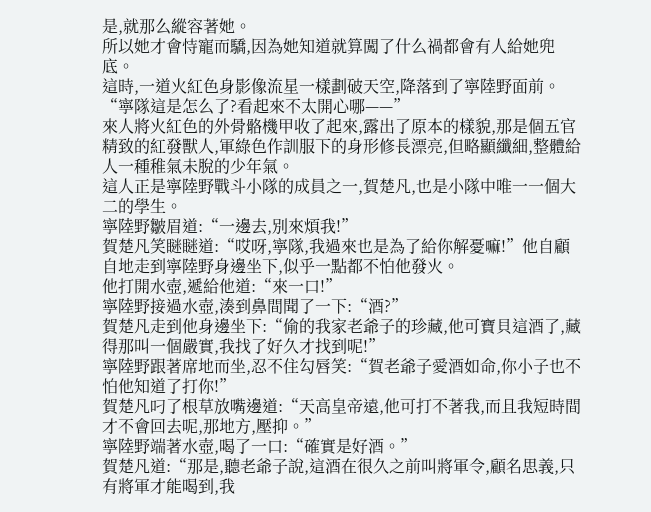是,就那么縱容著她。
所以她才會恃寵而驕,因為她知道就算闖了什么禍都會有人給她兜底。
這時,一道火紅色身影像流星一樣劃破天空,降落到了寧陸野面前。
“寧隊這是怎么了?看起來不太開心哪——”
來人將火紅色的外骨骼機甲收了起來,露出了原本的樣貌,那是個五官精致的紅發獸人,軍綠色作訓服下的身形修長漂亮,但略顯纖細,整體給人一種稚氣未脫的少年氣。
這人正是寧陸野戰斗小隊的成員之一,賀楚凡,也是小隊中唯一一個大二的學生。
寧陸野皺眉道:“一邊去,別來煩我!”
賀楚凡笑瞇瞇道:“哎呀,寧隊,我過來也是為了給你解憂嘛!”他自顧自地走到寧陸野身邊坐下,似乎一點都不怕他發火。
他打開水壺,遞給他道:“來一口!”
寧陸野接過水壺,湊到鼻間聞了一下:“酒?”
賀楚凡走到他身邊坐下:“偷的我家老爺子的珍藏,他可寶貝這酒了,藏得那叫一個嚴實,我找了好久才找到呢!”
寧陸野跟著席地而坐,忍不住勾唇笑:“賀老爺子愛酒如命,你小子也不怕他知道了打你!”
賀楚凡叼了根草放嘴邊道:“天高皇帝遠,他可打不著我,而且我短時間才不會回去呢,那地方,壓抑。”
寧陸野端著水壺,喝了一口:“確實是好酒。”
賀楚凡道:“那是,聽老爺子說,這酒在很久之前叫將軍令,顧名思義,只有將軍才能喝到,我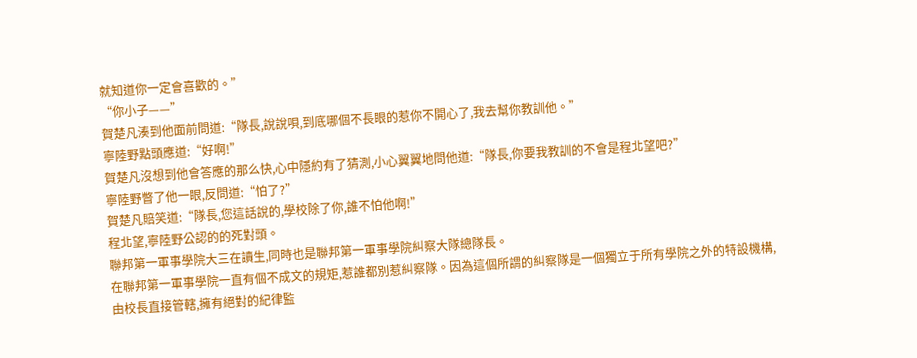就知道你一定會喜歡的。”
“你小子——”
賀楚凡湊到他面前問道:“隊長,說說唄,到底哪個不長眼的惹你不開心了,我去幫你教訓他。”
寧陸野點頭應道:“好啊!”
賀楚凡沒想到他會答應的那么快,心中隱約有了猜測,小心翼翼地問他道:“隊長,你要我教訓的不會是程北望吧?”
寧陸野瞥了他一眼,反問道:“怕了?”
賀楚凡賠笑道:“隊長,您這話說的,學校除了你,誰不怕他啊!”
程北望,寧陸野公認的的死對頭。
聯邦第一軍事學院大三在讀生,同時也是聯邦第一軍事學院糾察大隊總隊長。
在聯邦第一軍事學院一直有個不成文的規矩,惹誰都別惹糾察隊。因為這個所謂的糾察隊是一個獨立于所有學院之外的特設機構,由校長直接管轄,擁有絕對的紀律監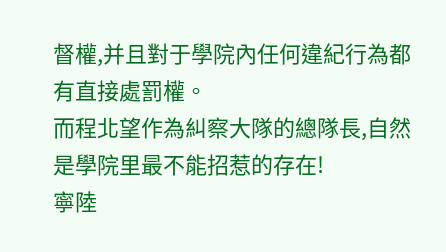督權,并且對于學院內任何違紀行為都有直接處罰權。
而程北望作為糾察大隊的總隊長,自然是學院里最不能招惹的存在!
寧陸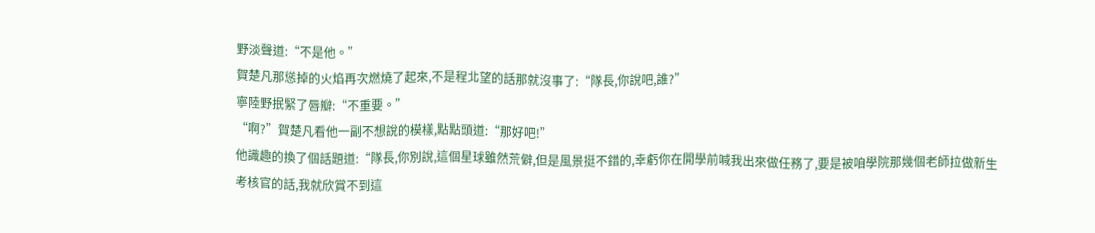野淡聲道:“不是他。”
賀楚凡那慫掉的火焰再次燃燒了起來,不是程北望的話那就沒事了:“隊長,你說吧,誰?”
寧陸野抿緊了唇瓣:“不重要。”
“啊?”賀楚凡看他一副不想說的模樣,點點頭道:“那好吧!”
他識趣的換了個話題道:“隊長,你別說,這個星球雖然荒僻,但是風景挺不錯的,幸虧你在開學前喊我出來做任務了,要是被咱學院那幾個老師拉做新生考核官的話,我就欣賞不到這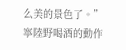么美的景色了。”
寧陸野喝酒的動作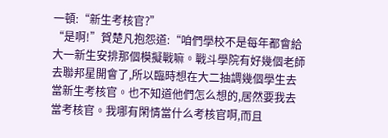一頓:“新生考核官?”
“是啊!”賀楚凡抱怨道:“咱們學校不是每年都會給大一新生安排那個模擬戰嘛。戰斗學院有好幾個老師去聯邦星開會了,所以臨時想在大二抽調幾個學生去當新生考核官。也不知道他們怎么想的,居然要我去當考核官。我哪有閑情當什么考核官啊,而且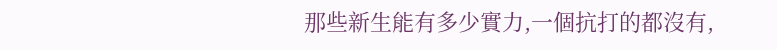那些新生能有多少實力,一個抗打的都沒有,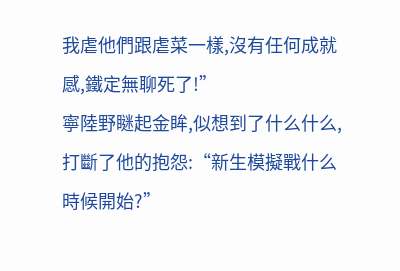我虐他們跟虐菜一樣,沒有任何成就感,鐵定無聊死了!”
寧陸野瞇起金眸,似想到了什么什么,打斷了他的抱怨:“新生模擬戰什么時候開始?”